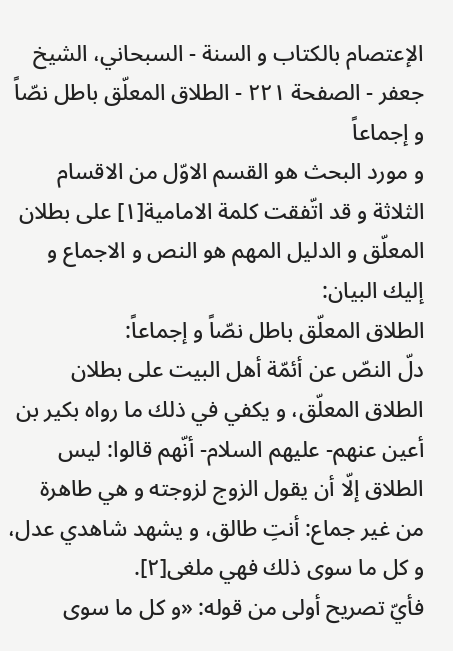الإعتصام بالكتاب و السنة - السبحاني، الشيخ جعفر - الصفحة ٢٢١ - الطلاق المعلّق باطل نصّاً و إجماعاً
و مورد البحث هو القسم الاوّل من الاقسام الثلاثة و قد اتّفقت كلمة الامامية[١] على بطلان المعلّق و الدليل المهم هو النص و الاجماع و إليك البيان:
الطلاق المعلّق باطل نصّاً و إجماعاً:
دلّ النصّ عن أئمّة أهل البيت على بطلان الطلاق المعلّق، و يكفي في ذلك ما رواه بكير بن أعين عنهم- عليهم السلام- أنّهم قالوا: ليس الطلاق إلّا أن يقول الزوج لزوجته و هي طاهرة من غير جماع: أنتِ طالق، و يشهد شاهدي عدل، و كل ما سوى ذلك فهي ملغى[٢].
فأيّ تصريح أولى من قوله: «و كل ما سوى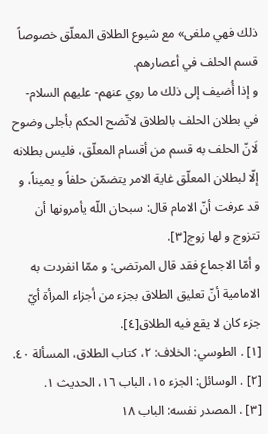ذلك فهي ملغى» مع شيوع الطلاق المعلّق خصوصاً قسم الحلف في أعصارهم.
و إذا أُضيف إلى ذلك ما روي عنهم- عليهم السلام- في بطلان الحلف بالطلاق لاتّضح الحكم بأجلى وضوح لَانّ الحلف به قسم من أقسام المعلّق، فليس بطلانه إلّا لبطلان المعلّق غاية الامر يتضمّن حلفاً و يميناً، و قد عرفت أنّ الامام قال: سبحان اللّه يأمرونها أن تتزوج و لها زوج[٣].
و أمّا الاجماع فقد قال المرتضى: و ممّا انفردت به الامامية أنّ تعليق الطلاق بجزء من أجزاء المرأة أيّ جزء كان لا يقع فيه الطلاق[٤].
[١] . الطوسي: الخلاف: ٢، كتاب الطلاق، المسألة ٤٠.
[٢] . الوسائل: الجزء ١٥، الباب ١٦، الحديث ١.
[٣] . المصدر نفسه: الباب ١٨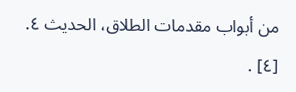من أبواب مقدمات الطلاق، الحديث ٤.
[٤] .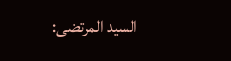السيد المرتضى: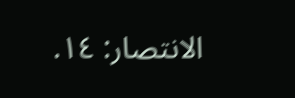الانتصار: ١٤.